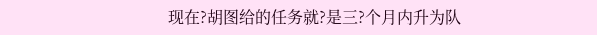现在?胡图给的任务就?是三?个月内升为队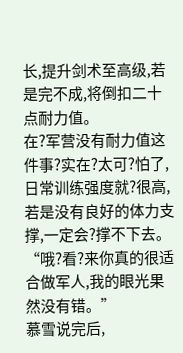长,提升剑术至高级,若是完不成,将倒扣二十点耐力值。
在?军营没有耐力值这件事?实在?太可?怕了,日常训练强度就?很高,若是没有良好的体力支撑,一定会?撑不下去。
“哦?看?来你真的很适合做军人,我的眼光果然没有错。”
慕雪说完后,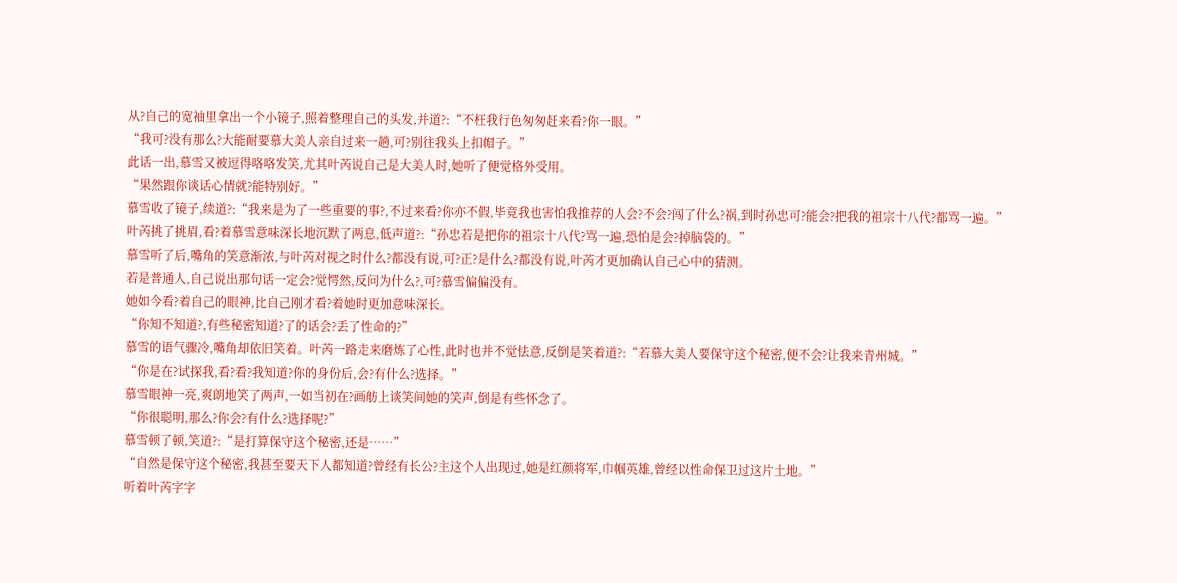从?自己的宽袖里拿出一个小镜子,照着整理自己的头发,并道?:“不枉我行色匆匆赶来看?你一眼。”
“我可?没有那么?大能耐要慕大美人亲自过来一趟,可?别往我头上扣帽子。”
此话一出,慕雪又被逗得咯咯发笑,尤其叶芮说自己是大美人时,她听了便觉格外受用。
“果然跟你谈话心情就?能特别好。”
慕雪收了镜子,续道?:“我来是为了一些重要的事?,不过来看?你亦不假,毕竟我也害怕我推荐的人会?不会?闯了什么?祸,到时孙忠可?能会?把我的祖宗十八代?都骂一遍。”
叶芮挑了挑眉,看?着慕雪意味深长地沉默了两息,低声道?:“孙忠若是把你的祖宗十八代?骂一遍,恐怕是会?掉脑袋的。”
慕雪听了后,嘴角的笑意渐浓,与叶芮对视之时什么?都没有说,可?正?是什么?都没有说,叶芮才更加确认自己心中的猜测。
若是普通人,自己说出那句话一定会?觉愕然,反问为什么?,可?慕雪偏偏没有。
她如今看?着自己的眼神,比自己刚才看?着她时更加意味深长。
“你知不知道?,有些秘密知道?了的话会?丢了性命的?”
慕雪的语气骤冷,嘴角却依旧笑着。叶芮一路走来磨炼了心性,此时也并不觉怯意,反倒是笑着道?:“若慕大美人要保守这个秘密,便不会?让我来青州城。”
“你是在?试探我,看?看?我知道?你的身份后,会?有什么?选择。”
慕雪眼神一亮,爽朗地笑了两声,一如当初在?画舫上谈笑间她的笑声,倒是有些怀念了。
“你很聪明,那么?你会?有什么?选择呢?”
慕雪顿了顿,笑道?:“是打算保守这个秘密,还是……”
“自然是保守这个秘密,我甚至要天下人都知道?曾经有长公?主这个人出现过,她是红颜将军,巾帼英雄,曾经以性命保卫过这片土地。”
听着叶芮字字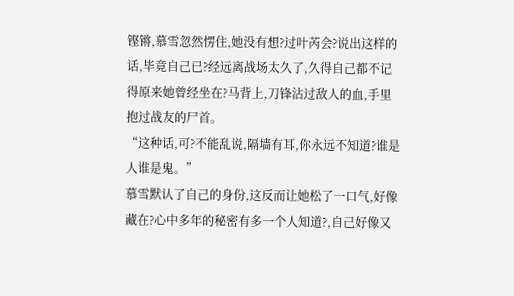铿锵,慕雪忽然愣住,她没有想?过叶芮会?说出这样的话,毕竟自己已?经远离战场太久了,久得自己都不记得原来她曾经坐在?马背上,刀锋沾过敌人的血,手里抱过战友的尸首。
“这种话,可?不能乱说,隔墙有耳,你永远不知道?谁是人谁是鬼。”
慕雪默认了自己的身份,这反而让她松了一口气,好像藏在?心中多年的秘密有多一个人知道?,自己好像又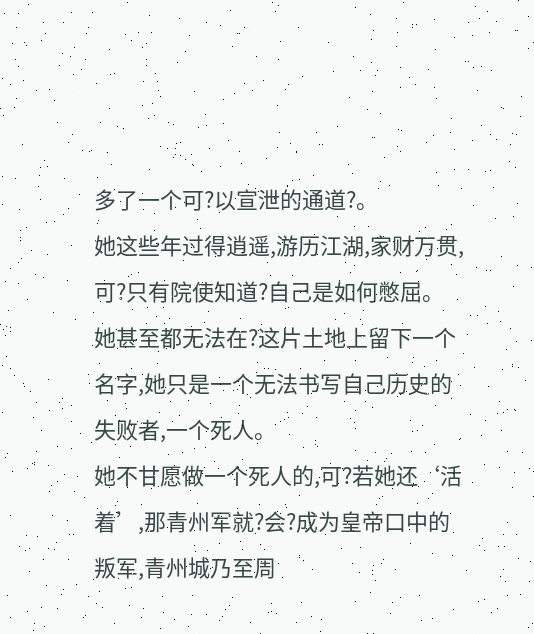多了一个可?以宣泄的通道?。
她这些年过得逍遥,游历江湖,家财万贯,可?只有院使知道?自己是如何憋屈。她甚至都无法在?这片土地上留下一个名字,她只是一个无法书写自己历史的失败者,一个死人。
她不甘愿做一个死人的,可?若她还‘活着’,那青州军就?会?成为皇帝口中的叛军,青州城乃至周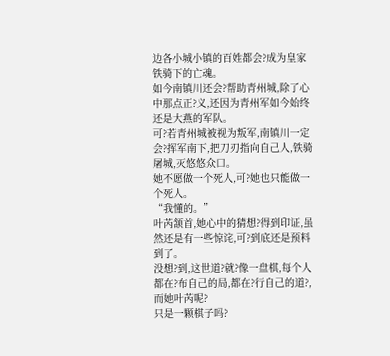边各小城小镇的百姓都会?成为皇家铁骑下的亡魂。
如今南镇川还会?帮助青州城,除了心中那点正?义,还因为青州军如今始终还是大燕的军队。
可?若青州城被视为叛军,南镇川一定会?挥军南下,把刀刃指向自己人,铁骑屠城,灭悠悠众口。
她不愿做一个死人,可?她也只能做一个死人。
“我懂的。”
叶芮颔首,她心中的猜想?得到印证,虽然还是有一些惊诧,可?到底还是预料到了。
没想?到,这世道?就?像一盘棋,每个人都在?布自己的局,都在?行自己的道?,而她叶芮呢?
只是一颗棋子吗?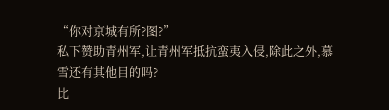“你对京城有所?图?”
私下赞助青州军,让青州军抵抗蛮夷入侵,除此之外,慕雪还有其他目的吗?
比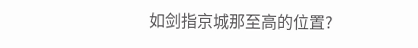如剑指京城那至高的位置?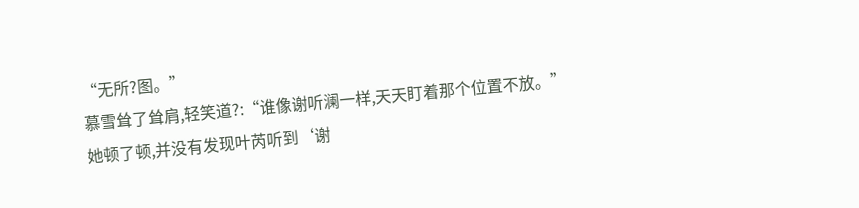“无所?图。”
慕雪耸了耸肩,轻笑道?:“谁像谢听澜一样,天天盯着那个位置不放。”
她顿了顿,并没有发现叶芮听到‘谢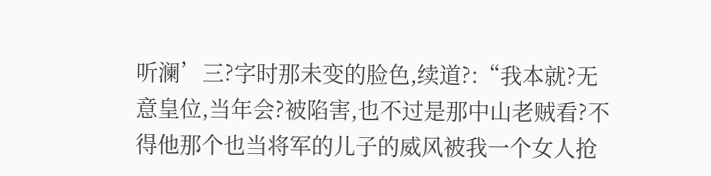听澜’三?字时那未变的脸色,续道?:“我本就?无意皇位,当年会?被陷害,也不过是那中山老贼看?不得他那个也当将军的儿子的威风被我一个女人抢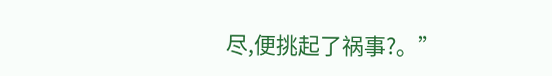尽,便挑起了祸事?。”